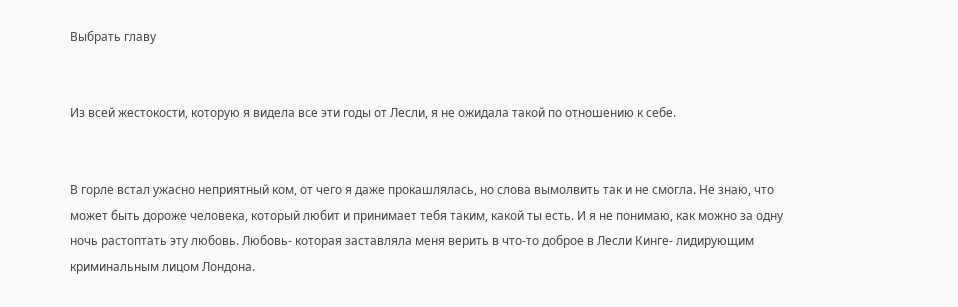Выбрать главу


Из всей жестокости, которую я видела все эти годы от Лесли, я не ожидала такой по отношению к себе.


В горле встал ужасно неприятный ком, от чего я даже прокашлялась, но слова вымолвить так и не смогла. Не знаю, что может быть дороже человека, который любит и принимает тебя таким, какой ты есть. И я не понимаю, как можно за одну ночь растоптать эту любовь. Любовь- которая заставляла меня верить в что-то доброе в Лесли Кинге- лидирующим криминальным лицом Лондона.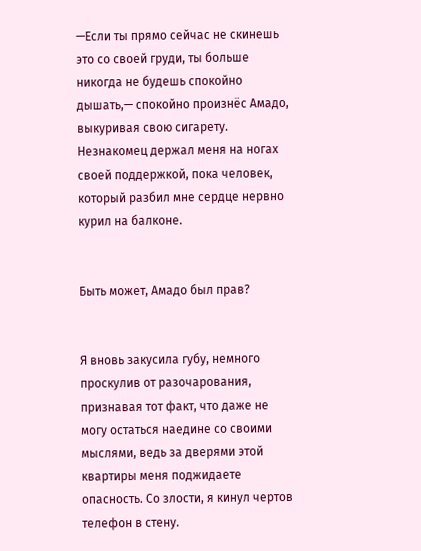—Если ты прямо сейчас не скинешь это со своей груди, ты больше никогда не будешь спокойно дышать,— спокойно произнёс Амадо, выкуривая свою сигарету. Незнакомец держал меня на ногах своей поддержкой, пока человек, который разбил мне сердце нервно курил на балконе.


Быть может, Амадо был прав?


Я вновь закусила губу, немного проскулив от разочарования, признавая тот факт, что даже не могу остаться наедине со своими мыслями, ведь за дверями этой квартиры меня поджидаете опасность. Со злости, я кинул чертов телефон в стену.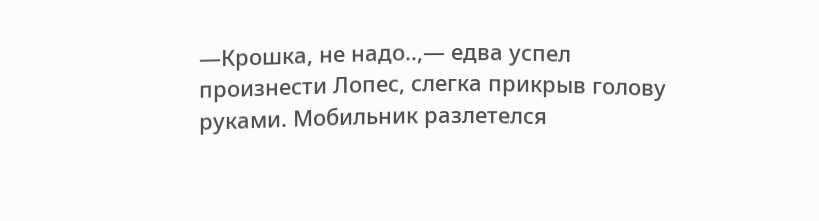—Крошка, не надо..,— едва успел произнести Лопес, слегка прикрыв голову руками. Мобильник разлетелся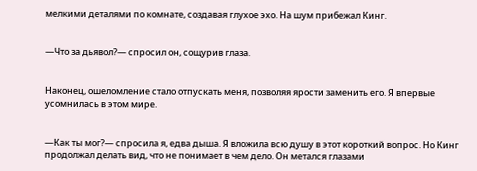мелкими деталями по комнате, создавая глухое эхо. На шум прибежал Кинг.


—Что за дьявол?— спросил он, сощурив глаза.


Наконец, ошеломление стало отпускать меня, позволяя ярости заменить его. Я впервые усомнилась в этом мире.


—Как ты мог?— спросила я, едва дыша. Я вложила всю душу в этот короткий вопрос. Но Кинг продолжал делать вид, что не понимает в чем дело. Он метался глазами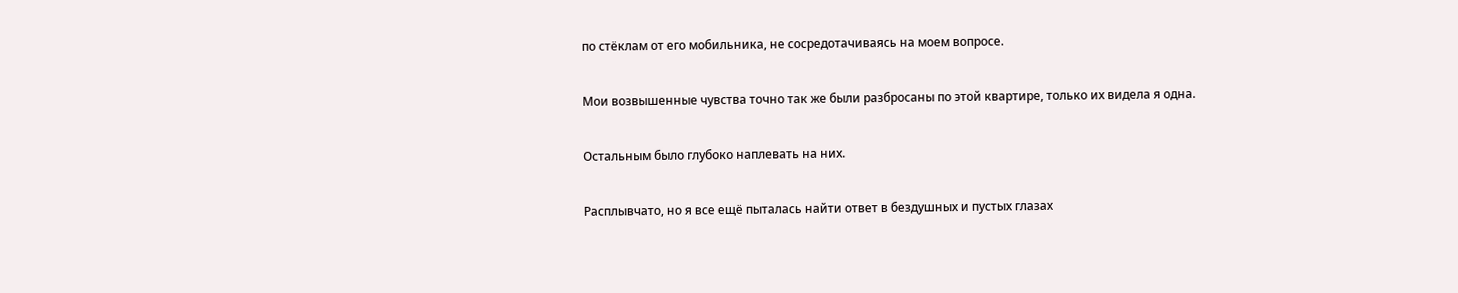по стёклам от его мобильника, не сосредотачиваясь на моем вопросе.


Мои возвышенные чувства точно так же были разбросаны по этой квартире, только их видела я одна.


Остальным было глубоко наплевать на них.


Расплывчато, но я все ещё пыталась найти ответ в бездушных и пустых глазах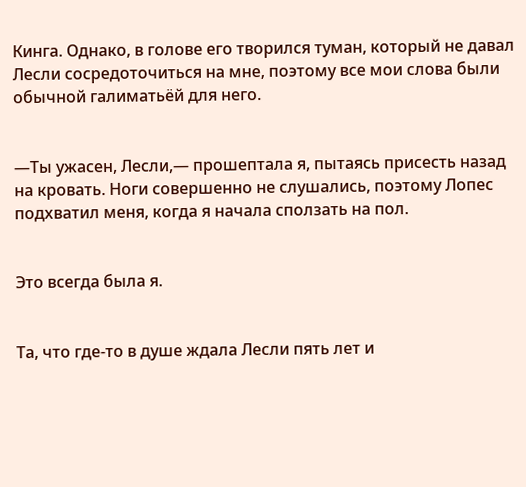Кинга. Однако, в голове его творился туман, который не давал Лесли сосредоточиться на мне, поэтому все мои слова были обычной галиматьёй для него.


—Ты ужасен, Лесли,— прошептала я, пытаясь присесть назад на кровать. Ноги совершенно не слушались, поэтому Лопес подхватил меня, когда я начала сползать на пол.


Это всегда была я.


Та, что где-то в душе ждала Лесли пять лет и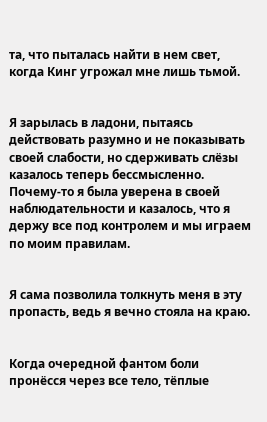та, что пыталась найти в нем свет, когда Кинг угрожал мне лишь тьмой.


Я зарылась в ладони, пытаясь действовать разумно и не показывать своей слабости, но сдерживать слёзы казалось теперь бессмысленно. Почему-то я была уверена в своей наблюдательности и казалось, что я держу все под контролем и мы играем по моим правилам.


Я сама позволила толкнуть меня в эту пропасть, ведь я вечно стояла на краю.


Когда очередной фантом боли пронёсся через все тело, тёплые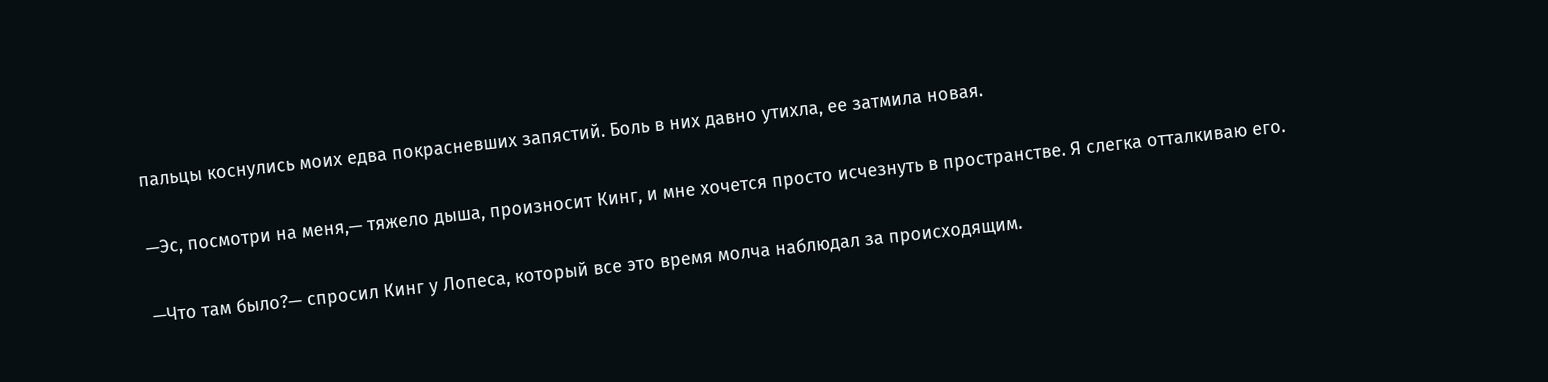пальцы коснулись моих едва покрасневших запястий. Боль в них давно утихла, ее затмила новая.


—Эс, посмотри на меня,— тяжело дыша, произносит Кинг, и мне хочется просто исчезнуть в пространстве. Я слегка отталкиваю его.


—Что там было?— спросил Кинг у Лопеса, который все это время молча наблюдал за происходящим.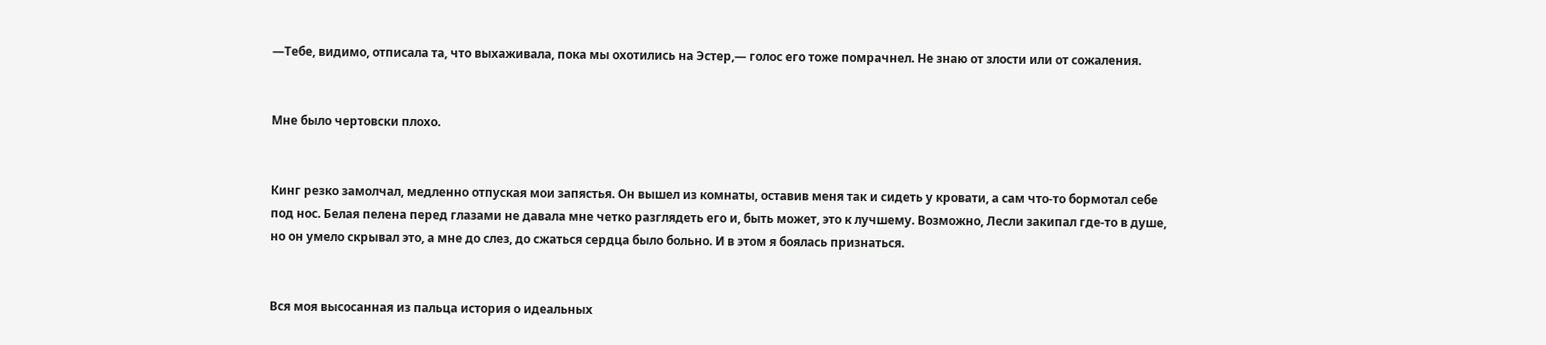—Тебе, видимо, отписала та, что выхаживала, пока мы охотились на Эстер,— голос его тоже помрачнел. Не знаю от злости или от сожаления.


Мне было чертовски плохо.


Кинг резко замолчал, медленно отпуская мои запястья. Он вышел из комнаты, оставив меня так и сидеть у кровати, а сам что-то бормотал себе под нос. Белая пелена перед глазами не давала мне четко разглядеть его и, быть может, это к лучшему. Возможно, Лесли закипал где-то в душе, но он умело скрывал это, а мне до слез, до сжаться сердца было больно. И в этом я боялась признаться.


Вся моя высосанная из пальца история о идеальных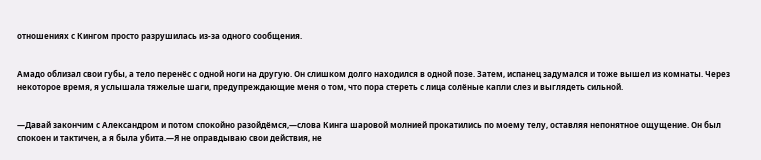отношениях с Кингом просто разрушилась из-за одного сообщения.


Амадо облизал свои губы, а тело перенёс с одной ноги на другую. Он слишком долго находился в одной позе. Затем, испанец задумался и тоже вышел из комнаты. Через некоторое время, я услышала тяжелые шаги, предупреждающие меня о том, что пора стереть с лица солёные капли слез и выглядеть сильной.


—Давай закончим с Александром и потом спокойно разойдёмся,—слова Кинга шаровой молнией прокатились по моему телу, оставляя непонятное ощущение. Он был спокоен и тактичен, а я была убита.—Я не оправдываю свои действия, не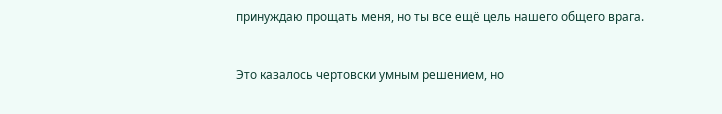принуждаю прощать меня, но ты все ещё цель нашего общего врага.


Это казалось чертовски умным решением, но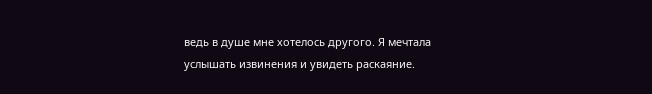ведь в душе мне хотелось другого. Я мечтала услышать извинения и увидеть раскаяние.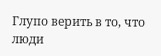Глупо верить в то, что люди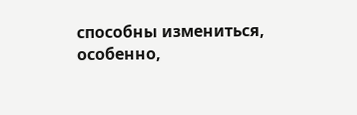способны измениться, особенно,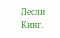Лесли Кинг.